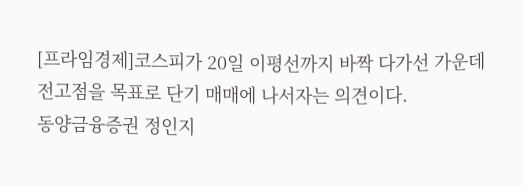[프라임경제]코스피가 20일 이평선까지 바짝 다가선 가운데 전고점을 목표로 단기 매매에 나서자는 의견이다.
동양금융증권 정인지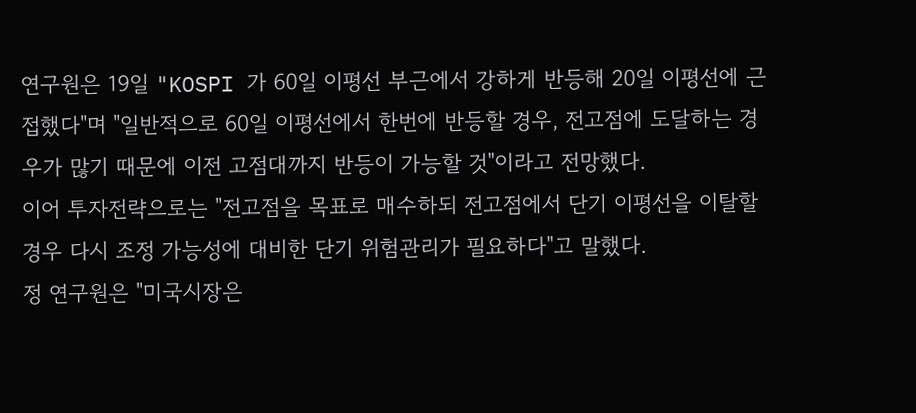연구원은 19일 "KOSPI 가 60일 이평선 부근에서 강하게 반등해 20일 이평선에 근접했다"며 "일반적으로 60일 이평선에서 한번에 반등할 경우, 전고점에 도달하는 경우가 많기 때문에 이전 고점대까지 반등이 가능할 것"이라고 전망했다.
이어 투자전략으로는 "전고점을 목표로 매수하되 전고점에서 단기 이평선을 이탈할 경우 다시 조정 가능성에 대비한 단기 위험관리가 필요하다"고 말했다.
정 연구원은 "미국시장은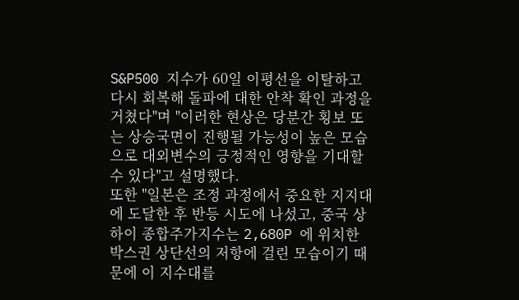S&P500 지수가 60일 이평선을 이탈하고 다시 회복해 돌파에 대한 안착 확인 과정을 거쳤다"며 "이러한 현상은 당분간 횡보 또는 상승국면이 진행될 가능성이 높은 모습으로 대외변수의 긍정적인 영향을 기대할 수 있다"고 설명했다.
또한 "일본은 조정 과정에서 중요한 지지대에 도달한 후 반등 시도에 나섰고, 중국 상하이 종합주가지수는 2,680P 에 위치한 박스권 상단선의 저항에 걸린 모습이기 때문에 이 지수대를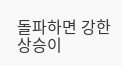돌파하면 강한 상승이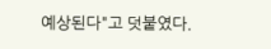예상된다"고 덧붙였다.